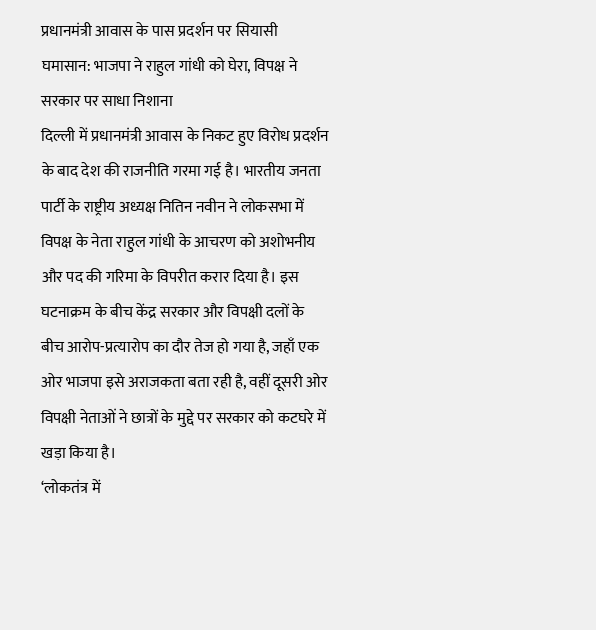प्रधानमंत्री आवास के पास प्रदर्शन पर सियासी घमासान: भाजपा ने राहुल गांधी को घेरा, विपक्ष ने सरकार पर साधा निशाना
दिल्ली में प्रधानमंत्री आवास के निकट हुए विरोध प्रदर्शन के बाद देश की राजनीति गरमा गई है। भारतीय जनता पार्टी के राष्ट्रीय अध्यक्ष नितिन नवीन ने लोकसभा में विपक्ष के नेता राहुल गांधी के आचरण को अशोभनीय और पद की गरिमा के विपरीत करार दिया है। इस घटनाक्रम के बीच केंद्र सरकार और विपक्षी दलों के बीच आरोप-प्रत्यारोप का दौर तेज हो गया है, जहाँ एक ओर भाजपा इसे अराजकता बता रही है, वहीं दूसरी ओर विपक्षी नेताओं ने छात्रों के मुद्दे पर सरकार को कटघरे में खड़ा किया है।
‘लोकतंत्र में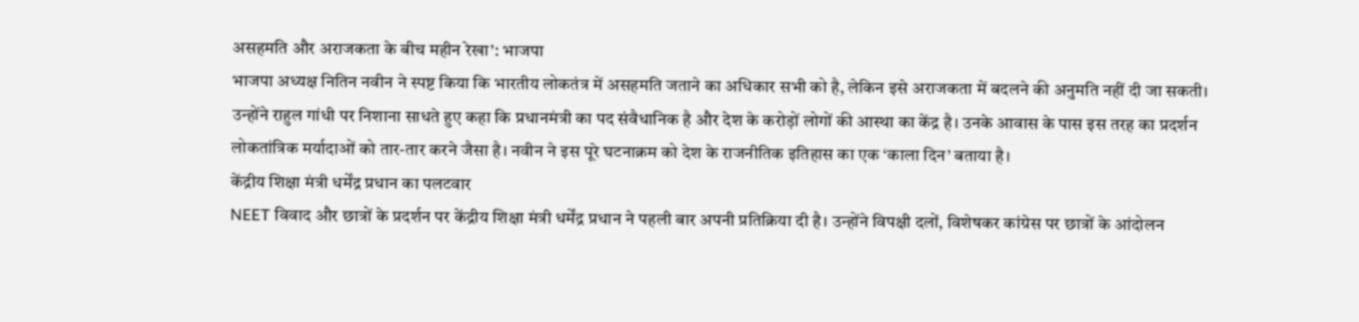असहमति और अराजकता के बीच महीन रेखा’: भाजपा
भाजपा अध्यक्ष नितिन नवीन ने स्पष्ट किया कि भारतीय लोकतंत्र में असहमति जताने का अधिकार सभी को है, लेकिन इसे अराजकता में बदलने की अनुमति नहीं दी जा सकती। उन्होंने राहुल गांधी पर निशाना साधते हुए कहा कि प्रधानमंत्री का पद संवैधानिक है और देश के करोड़ों लोगों की आस्था का केंद्र है। उनके आवास के पास इस तरह का प्रदर्शन लोकतांत्रिक मर्यादाओं को तार-तार करने जैसा है। नवीन ने इस पूरे घटनाक्रम को देश के राजनीतिक इतिहास का एक ‘काला दिन’ बताया है।
केंद्रीय शिक्षा मंत्री धर्मेंद्र प्रधान का पलटवार
NEET विवाद और छात्रों के प्रदर्शन पर केंद्रीय शिक्षा मंत्री धर्मेंद्र प्रधान ने पहली बार अपनी प्रतिक्रिया दी है। उन्होंने विपक्षी दलों, विशेषकर कांग्रेस पर छात्रों के आंदोलन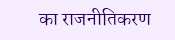का राजनीतिकरण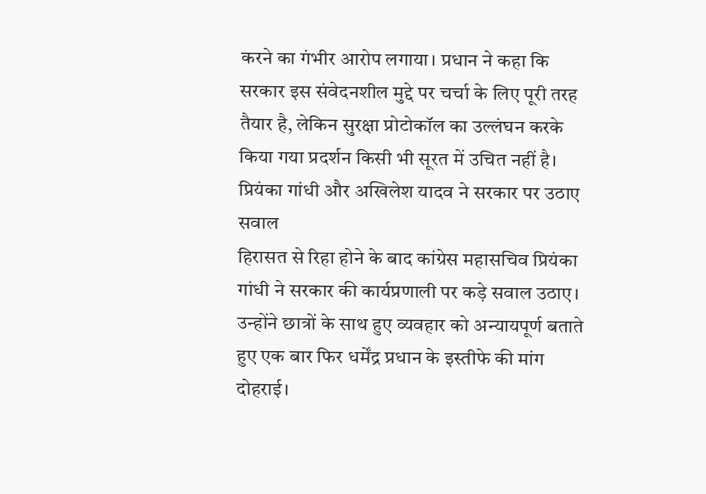करने का गंभीर आरोप लगाया। प्रधान ने कहा कि सरकार इस संवेदनशील मुद्दे पर चर्चा के लिए पूरी तरह तैयार है, लेकिन सुरक्षा प्रोटोकॉल का उल्लंघन करके किया गया प्रदर्शन किसी भी सूरत में उचित नहीं है।
प्रियंका गांधी और अखिलेश यादव ने सरकार पर उठाए सवाल
हिरासत से रिहा होने के बाद कांग्रेस महासचिव प्रियंका गांधी ने सरकार की कार्यप्रणाली पर कड़े सवाल उठाए। उन्होंने छात्रों के साथ हुए व्यवहार को अन्यायपूर्ण बताते हुए एक बार फिर धर्मेंद्र प्रधान के इस्तीफे की मांग दोहराई।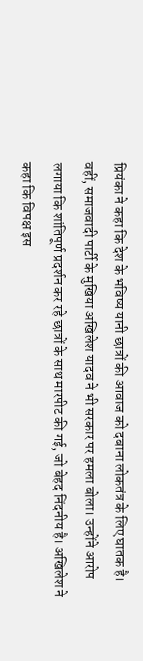प्रियंका ने कहा कि देश के भविष्य यानी छात्रों की आवाज को दबाना लोकतंत्र के लिए घातक है।
वहीं, समाजवादी पार्टी के मुखिया अखिलेश यादव ने भी सरकार पर हमला बोला। उन्होंने आरोप लगाया कि शांतिपूर्ण प्रदर्शन कर रहे छात्रों के साथ मारपीट की गई, जो बेहद निंदनीय है। अखिलेश ने कहा कि विपक्ष इस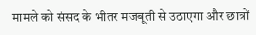मामले को संसद के भीतर मजबूती से उठाएगा और छात्रों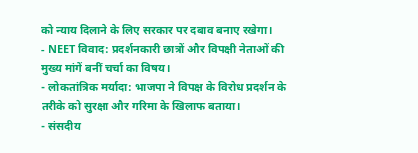को न्याय दिलाने के लिए सरकार पर दबाव बनाए रखेगा।
- NEET विवाद: प्रदर्शनकारी छात्रों और विपक्षी नेताओं की मुख्य मांगें बनीं चर्चा का विषय।
- लोकतांत्रिक मर्यादा: भाजपा ने विपक्ष के विरोध प्रदर्शन के तरीके को सुरक्षा और गरिमा के खिलाफ बताया।
- संसदीय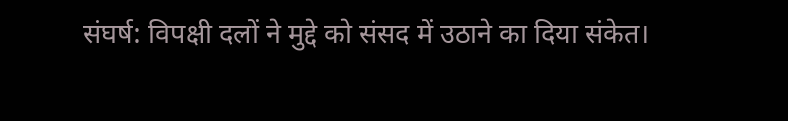संघर्ष: विपक्षी दलों ने मुद्दे को संसद में उठाने का दिया संकेत।